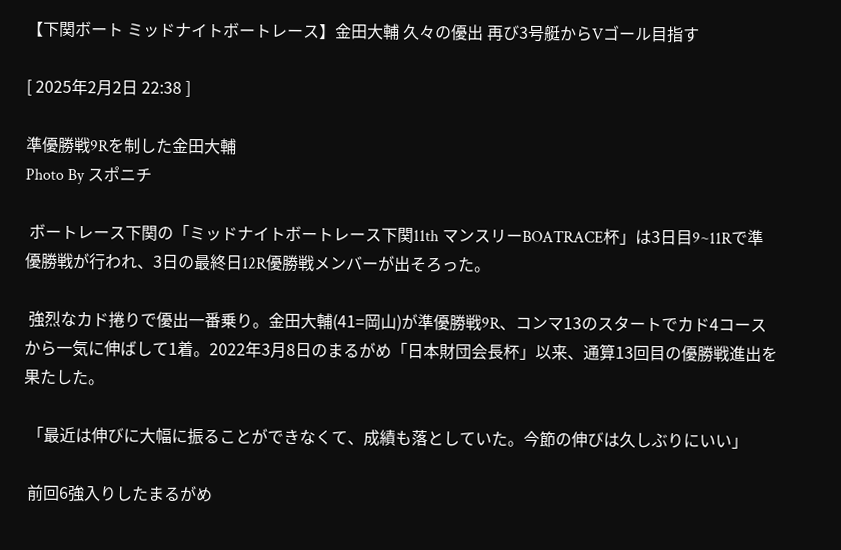【下関ボート ミッドナイトボートレース】金田大輔 久々の優出 再び3号艇からVゴール目指す

[ 2025年2月2日 22:38 ]

準優勝戦9Rを制した金田大輔
Photo By スポニチ

 ボートレース下関の「ミッドナイトボートレース下関11th マンスリーBOATRACE杯」は3日目9~11Rで準優勝戦が行われ、3日の最終日12R優勝戦メンバーが出そろった。

 強烈なカド捲りで優出一番乗り。金田大輔(41=岡山)が準優勝戦9R、コンマ13のスタートでカド4コースから一気に伸ばして1着。2022年3月8日のまるがめ「日本財団会長杯」以来、通算13回目の優勝戦進出を果たした。

 「最近は伸びに大幅に振ることができなくて、成績も落としていた。今節の伸びは久しぶりにいい」

 前回6強入りしたまるがめ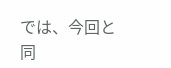では、今回と同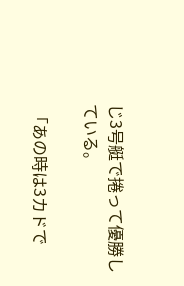じ3号艇で捲って優勝している。

 「あの時は3カドで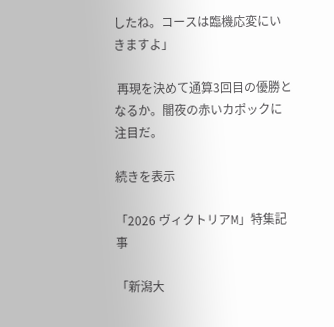したね。コースは臨機応変にいきますよ」

 再現を決めて通算3回目の優勝となるか。闇夜の赤いカポックに注目だ。

続きを表示

「2026 ヴィクトリアM」特集記事

「新潟大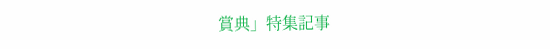賞典」特集記事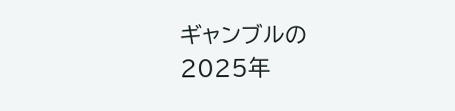ギャンブルの2025年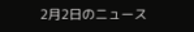2月2日のニュース